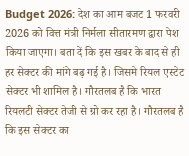Budget 2026: देश का आम बजट 1 फरवरी 2026 को वित्त मंत्री निर्मला सीतारमण द्वारा पेश किया जाएगा। बता दें कि इस खबर के बाद से ही हर सेक्टर की मांगे बढ़ गई है। जिसमे रियल एस्टेट सेक्टर भी शामिल है। गौरतलब है कि भारत रियलटी सेक्टर तेजी से ग्रो कर रहा है। गौरतलब है कि इस सेक्टर का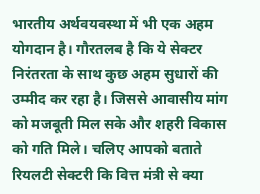भारतीय अर्थवयवस्था में भी एक अहम योगदान है। गौरतलब है कि ये सेक्टर निरंतरता के साथ कुछ अहम सुधारों की उम्मीद कर रहा है। जिससे आवासीय मांग को मजबूती मिल सके और शहरी विकास को गति मिले। चलिए आपको बताते रियलटी सेक्टरी कि वित्त मंत्री से क्या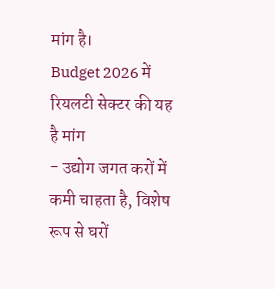मांग है।
Budget 2026 में रियलटी सेक्टर की यह है मांग
- उद्योग जगत करों में कमी चाहता है, विशेष रूप से घरों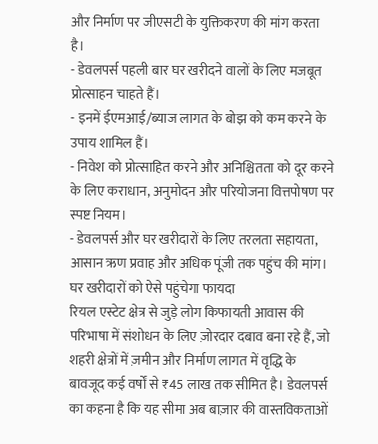और निर्माण पर जीएसटी के युक्तिकरण की मांग करता है।
- डेवलपर्स पहली बार घर खरीदने वालों के लिए मजबूत प्रोत्साहन चाहते हैं।
- इनमें ईएमआई/ब्याज लागत के बोझ को कम करने के उपाय शामिल हैं।
- निवेश को प्रोत्साहित करने और अनिश्चितता को दूर करने के लिए कराधान, अनुमोदन और परियोजना वित्तपोषण पर स्पष्ट नियम।
- डेवलपर्स और घर खरीदारों के लिए तरलता सहायता, आसान ऋण प्रवाह और अधिक पूंजी तक पहुंच की मांग।
घर खरीदारों को ऐसे पहुंचेगा फायदा
रियल एस्टेट क्षेत्र से जुड़े लोग किफायती आवास की परिभाषा में संशोधन के लिए ज़ोरदार दबाव बना रहे हैं, जो शहरी क्षेत्रों में ज़मीन और निर्माण लागत में वृद्धि के बावजूद कई वर्षों से ₹45 लाख तक सीमित है। डेवलपर्स का कहना है कि यह सीमा अब बाज़ार की वास्तविकताओं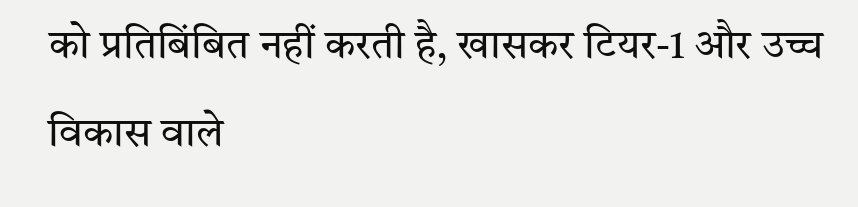को प्रतिबिंबित नहीं करती है, खासकर टियर-1 और उच्च विकास वाले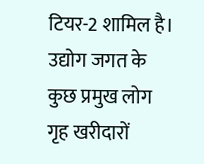टियर-2 शामिल है। उद्योग जगत के कुछ प्रमुख लोग गृह खरीदारों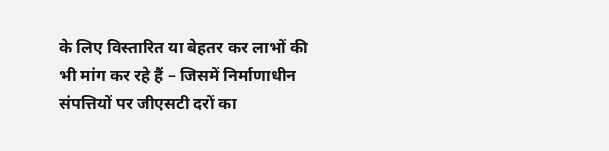के लिए विस्तारित या बेहतर कर लाभों की भी मांग कर रहे हैं – जिसमें निर्माणाधीन संपत्तियों पर जीएसटी दरों का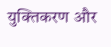युक्तिकरण और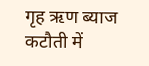गृह ऋण ब्याज कटौती में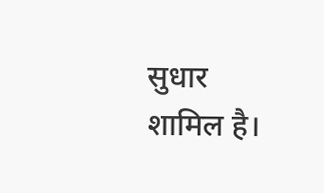सुधार शामिल है।